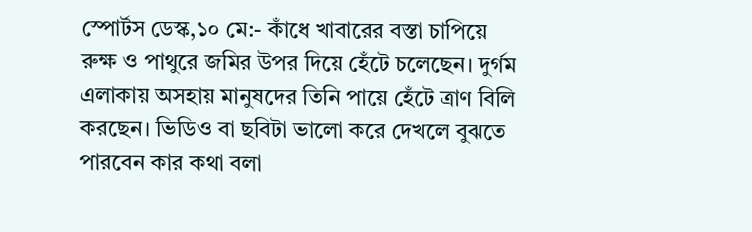স্পোর্টস ডেস্ক,১০ মে:- কাঁধে খাবারের বস্তা চাপিয়ে রুক্ষ ও পাথুরে জমির উপর দিয়ে হেঁটে চলেছেন। দুর্গম এলাকায় অসহায় মানুষদের তিনি পায়ে হেঁটে ত্রাণ বিলি করছেন। ভিডিও বা ছবিটা ভালো করে দেখলে বুঝতে পারবেন কার কথা বলা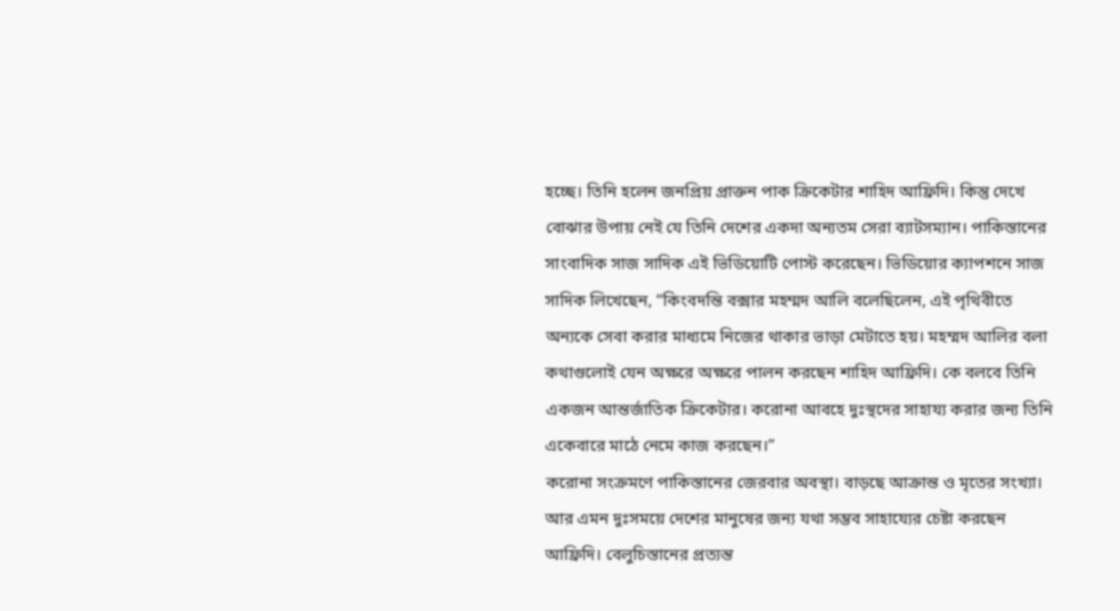হচ্ছে। তিনি হলেন জনপ্রিয় প্রাক্তন পাক ক্রিকেটার শাহিদ আফ্রিদি। কিন্তু দেখে বোঝার উপায় নেই যে তিনি দেশের একদা অন্যতম সেরা ব্যাটসম্যান। পাকিস্তানের সাংবাদিক সাজ সাদিক এই ভিডিয়োটি পোস্ট করেছেন। ভিডিয়োর ক্যাপশনে সাজ সাদিক লিখেছেন, “কিংবদন্তি বক্সার মহম্মদ আলি বলেছিলেন, এই পৃথিবীতে অন্যকে সেবা করার মাধ্যমে নিজের থাকার ভাড়া মেটাতে হয়। মহম্মদ আলির বলা কথাগুলোই যেন অক্ষরে অক্ষরে পালন করছেন শাহিদ আফ্রিদি। কে বলবে তিনি একজন আন্তর্জাতিক ক্রিকেটার। করোনা আবহে দুঃস্থদের সাহায্য করার জন্য তিনি একেবারে মাঠে নেমে কাজ করছেন।”
করোনা সংক্রমণে পাকিস্তানের জেরবার অবস্থা। বাড়ছে আক্রান্ত ও মৃতের সংখ্যা। আর এমন দুঃসময়ে দেশের মানুষের জন্য যথা সম্ভব সাহায্যের চেষ্টা করছেন আফ্রিদি। বেলুচিস্তানের প্রত্যন্ত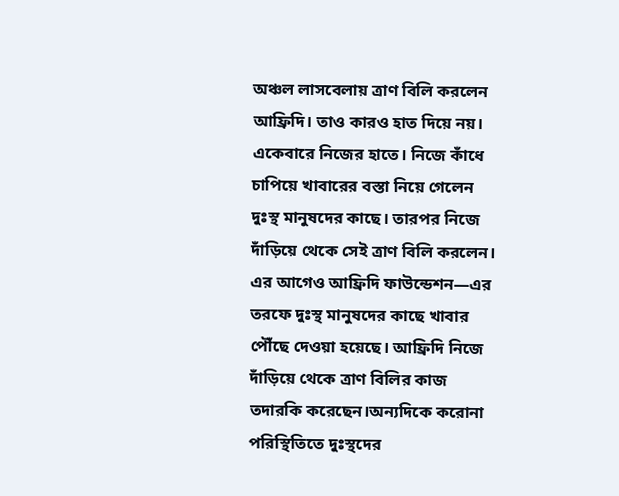অঞ্চল লাসবেলায় ত্রাণ বিলি করলেন আফ্রিদি। তাও কারও হাত দিয়ে নয়। একেবারে নিজের হাতে। নিজে কাঁধে চাপিয়ে খাবারের বস্তা নিয়ে গেলেন দুঃস্থ মানুষদের কাছে। তারপর নিজে দাঁড়িয়ে থেকে সেই ত্রাণ বিলি করলেন। এর আগেও আফ্রিদি ফাউন্ডেশন—এর তরফে দুঃস্থ মানুষদের কাছে খাবার পৌঁছে দেওয়া হয়েছে। আফ্রিদি নিজে দাঁড়িয়ে থেকে ত্রাণ বিলির কাজ তদারকি করেছেন।অন্যদিকে করোনা পরিস্থিতিতে দুঃস্থদের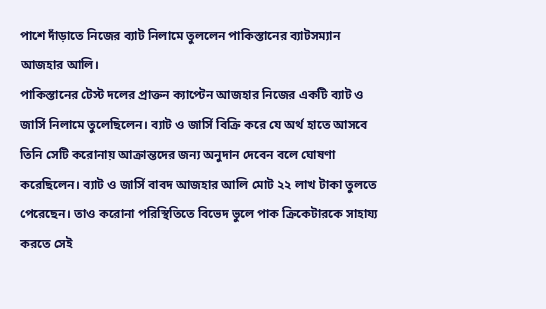পাশে দাঁড়াতে নিজের ব্যাট নিলামে তুললেন পাকিস্তানের ব্যাটসম্যান আজহার আলি।
পাকিস্তানের টেস্ট দলের প্রাক্তন ক্যাপ্টেন আজহার নিজের একটি ব্যাট ও জার্সি নিলামে তুলেছিলেন। ব্যাট ও জার্সি বিক্রি করে যে অর্থ হাতে আসবে তিনি সেটি করোনায় আক্রান্তদের জন্য অনুদান দেবেন বলে ঘোষণা করেছিলেন। ব্যাট ও জার্সি বাবদ আজহার আলি মোট ২২ লাখ টাকা তুলতে পেরেছেন। তাও করোনা পরিস্থিতিতে বিভেদ ভুলে পাক ক্রিকেটারকে সাহায্য করতে সেই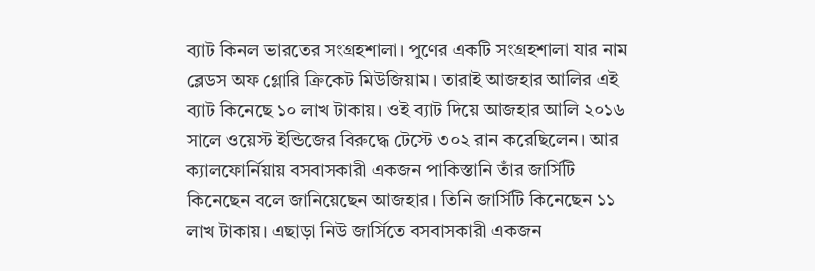ব্যাট কিনল ভারতের সংগ্রহশালা। পুণের একটি সংগ্রহশালা যার নাম ব্লেডস অফ গ্লোরি ক্রিকেট মিউজিয়াম। তারাই আজহার আলির এই ব্যাট কিনেছে ১০ লাখ টাকায়। ওই ব্যাট দিয়ে আজহার আলি ২০১৬ সালে ওয়েস্ট ইন্ডিজের বিরুদ্ধে টেস্টে ৩০২ রান করেছিলেন। আর ক্যালফোর্নিয়ায় বসবাসকারী একজন পাকিস্তানি তাঁর জার্সিটি কিনেছেন বলে জানিয়েছেন আজহার। তিনি জার্সিটি কিনেছেন ১১ লাখ টাকায়। এছাড়া নিউ জার্সিতে বসবাসকারী একজন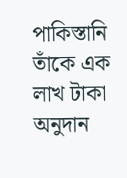পাকিস্তানি তাঁকে এক লাখ টাকা অনুদান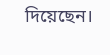দিয়েছেন।